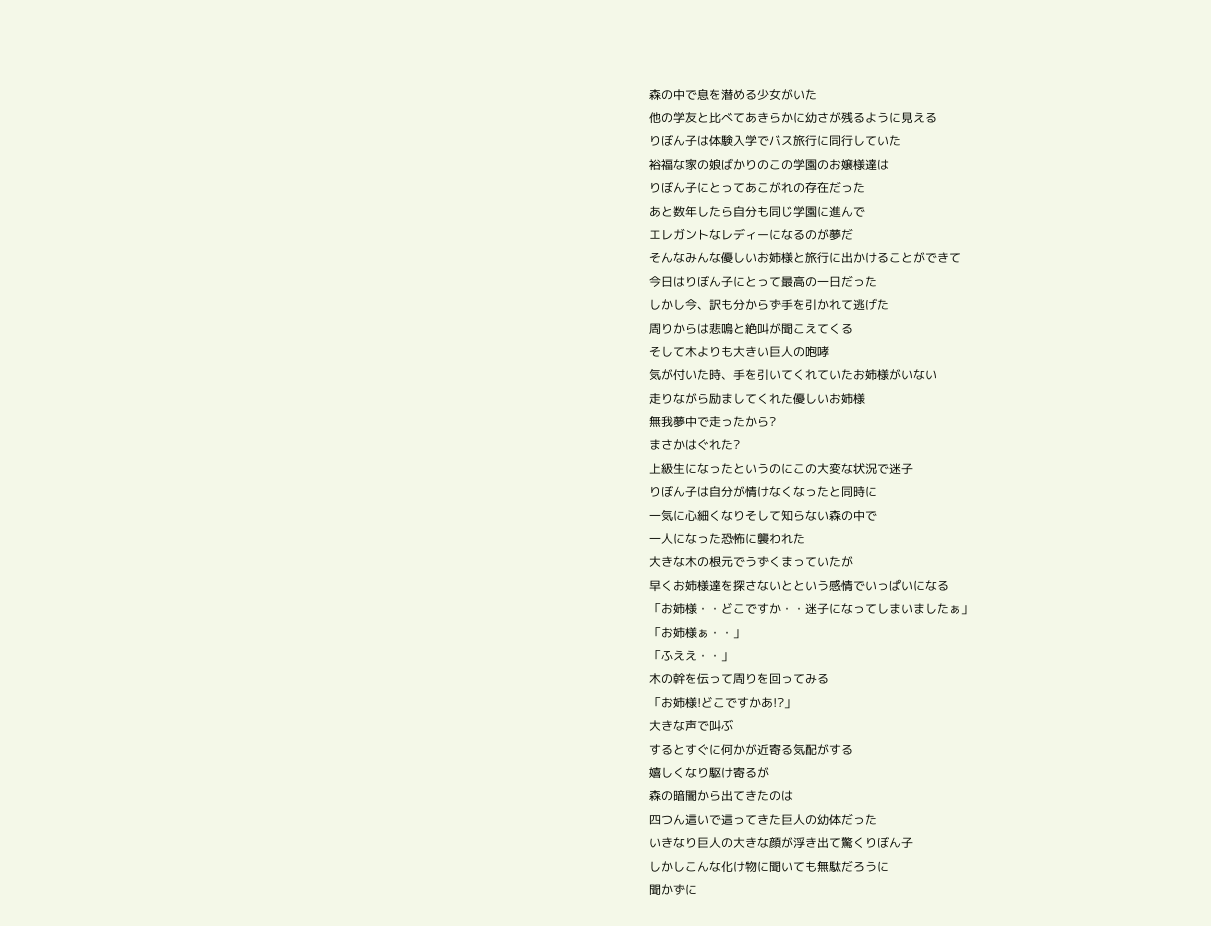森の中で息を潜める少女がいた
他の学友と比べてあきらかに幼さが残るように見える
りぼん子は体験入学でバス旅行に同行していた
裕福な家の娘ばかりのこの学園のお嬢様達は
りぼん子にとってあこがれの存在だった
あと数年したら自分も同じ学園に進んで
エレガントなレディーになるのが夢だ
そんなみんな優しいお姉様と旅行に出かけることができて
今日はりぼん子にとって最高の一日だった
しかし今、訳も分からず手を引かれて逃げた
周りからは悲鳴と絶叫が聞こえてくる
そして木よりも大きい巨人の咆哮
気が付いた時、手を引いてくれていたお姉様がいない
走りながら励ましてくれた優しいお姉様
無我夢中で走ったから?
まさかはぐれた?
上級生になったというのにこの大変な状況で迷子
りぼん子は自分が情けなくなったと同時に
一気に心細くなりそして知らない森の中で
一人になった恐怖に襲われた
大きな木の根元でうずくまっていたが
早くお姉様達を探さないとという感情でいっぱいになる
「お姉様・・どこですか・・迷子になってしまいましたぁ」
「お姉様ぁ・・」
「ふええ・・」
木の幹を伝って周りを回ってみる
「お姉様!どこですかあ!?」
大きな声で叫ぶ
するとすぐに何かが近寄る気配がする
嬉しくなり駆け寄るが
森の暗闇から出てきたのは
四つん這いで這ってきた巨人の幼体だった
いきなり巨人の大きな顔が浮き出て驚くりぼん子
しかしこんな化け物に聞いても無駄だろうに
聞かずに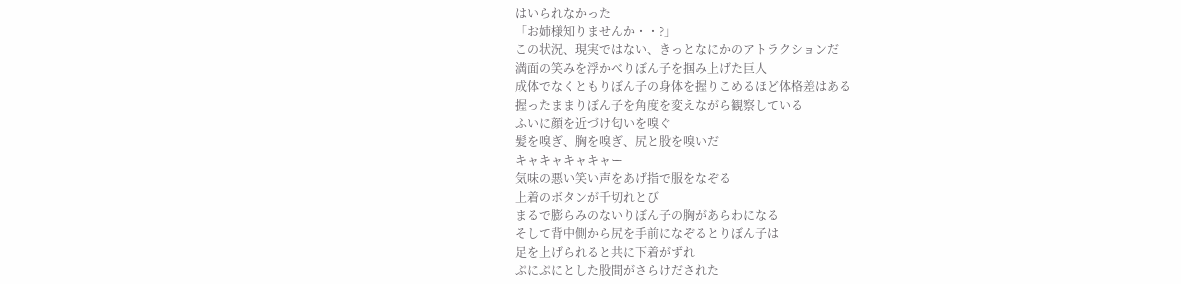はいられなかった
「お姉様知りませんか・・?」
この状況、現実ではない、きっとなにかのアトラクションだ
満面の笑みを浮かべりぼん子を掴み上げた巨人
成体でなくともりぼん子の身体を握りこめるほど体格差はある
握ったままりぼん子を角度を変えながら観察している
ふいに顔を近づけ匂いを嗅ぐ
髪を嗅ぎ、胸を嗅ぎ、尻と股を嗅いだ
キャキャキャキャー
気味の悪い笑い声をあげ指で服をなぞる
上着のボタンが千切れとび
まるで膨らみのないりぼん子の胸があらわになる
そして背中側から尻を手前になぞるとりぼん子は
足を上げられると共に下着がずれ
ぷにぷにとした股間がさらけだされた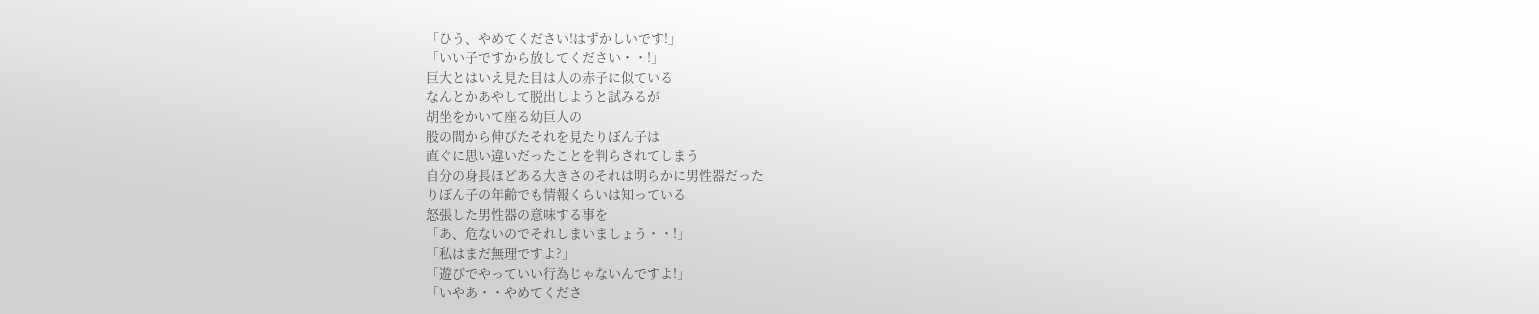「ひう、やめてください!はずかしいです!」
「いい子ですから放してください・・!」
巨大とはいえ見た目は人の赤子に似ている
なんとかあやして脱出しようと試みるが
胡坐をかいて座る幼巨人の
股の間から伸びたそれを見たりぼん子は
直ぐに思い違いだったことを判らされてしまう
自分の身長ほどある大きさのそれは明らかに男性器だった
りぼん子の年齢でも情報くらいは知っている
怒張した男性器の意味する事を
「あ、危ないのでそれしまいましょう・・!」
「私はまだ無理ですよ?」
「遊びでやっていい行為じゃないんですよ!」
「いやあ・・やめてくださ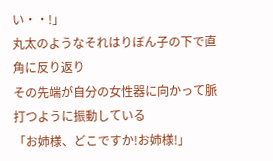い・・!」
丸太のようなそれはりぼん子の下で直角に反り返り
その先端が自分の女性器に向かって脈打つように振動している
「お姉様、どこですか!お姉様!」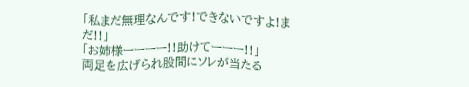「私まだ無理なんです!できないですよ!まだ!!」
「お姉様ーーーー!!助けてーーー!!」
両足を広げられ股間にソレが当たる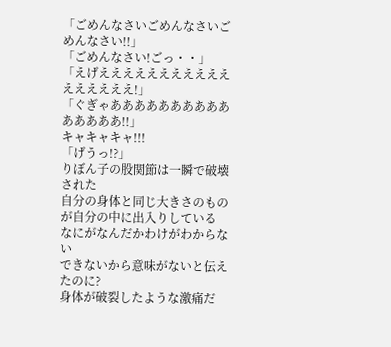「ごめんなさいごめんなさいごめんなさい!!」
「ごめんなさい!ごっ・・」
「えげえええええええええええええええええ!」
「ぐぎゃあああああああああああああああ!!」
キャキャキャ!!!
「げうっ!?」
りぼん子の股関節は一瞬で破壊された
自分の身体と同じ大きさのものが自分の中に出入りしている
なにがなんだかわけがわからない
できないから意味がないと伝えたのに?
身体が破裂したような激痛だ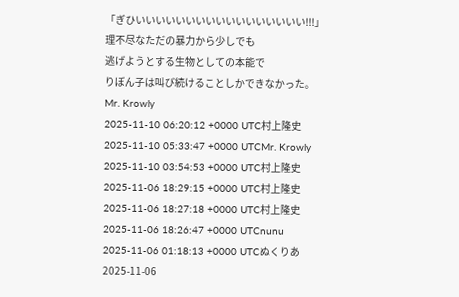「ぎひいいいいいいいいいいいいいいいいい!!!」
理不尽なただの暴力から少しでも
逃げようとする生物としての本能で
りぼん子は叫び続けることしかできなかった。
Mr. Krowly
2025-11-10 06:20:12 +0000 UTC村上隆史
2025-11-10 05:33:47 +0000 UTCMr. Krowly
2025-11-10 03:54:53 +0000 UTC村上隆史
2025-11-06 18:29:15 +0000 UTC村上隆史
2025-11-06 18:27:18 +0000 UTC村上隆史
2025-11-06 18:26:47 +0000 UTCnunu
2025-11-06 01:18:13 +0000 UTCぬくりあ
2025-11-06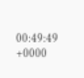00:49:49 +0000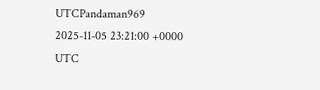UTCPandaman969
2025-11-05 23:21:00 +0000 UTC